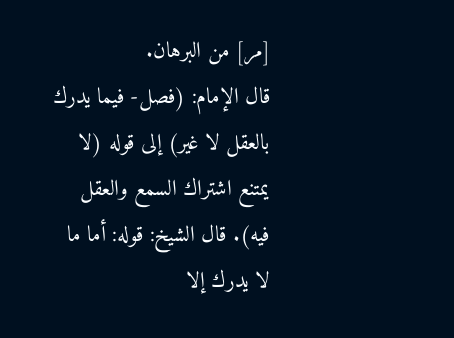[مر] من البرهان.
قال الإمام: (فصل- فيما يدرك بالعقل لا غير) إلى قوله (لا يمتنع اشتراك السمع والعقل فيه). قال الشيخ: قوله: أما ما لا يدرك إلا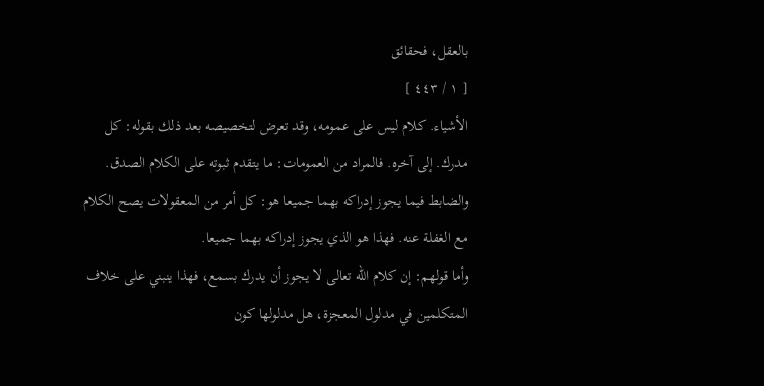بالعقل، فحقائق
[ ١ / ٤٤٣ ]
الأشياء. كلام ليس على عمومه، وقد تعرض لتخصيصه بعد ذلك بقوله: كل مدرك. إلى آخره. فالمراد من العمومات: ما يتقدم ثبوته على الكلام الصدق.
والضابط فيما يجوز إدراكه بهما جميعا هو: كل أمر من المعقولات يصح الكلام مع الغفلة عنه. فهذا هو الذي يجوز إدراكه بهما جميعا.
وأما قولهم: إن كلام الله تعالى لا يجوز أن يدرك بسمع، فهذا ينبني على خلاف المتكلمين في مدلول المعجزة، هل مدلولها كون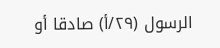الرسول (٢٩/أ) صادقا أو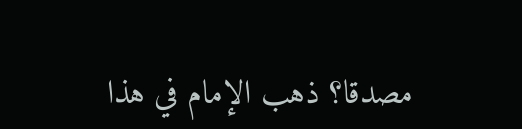مصدقا؟ ذهب الإمام في هذا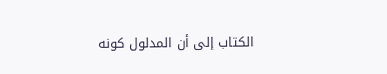الكتاب إلى أن المدلول كونه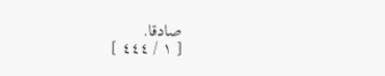صادقا.
[ ١ / ٤٤٤ ]